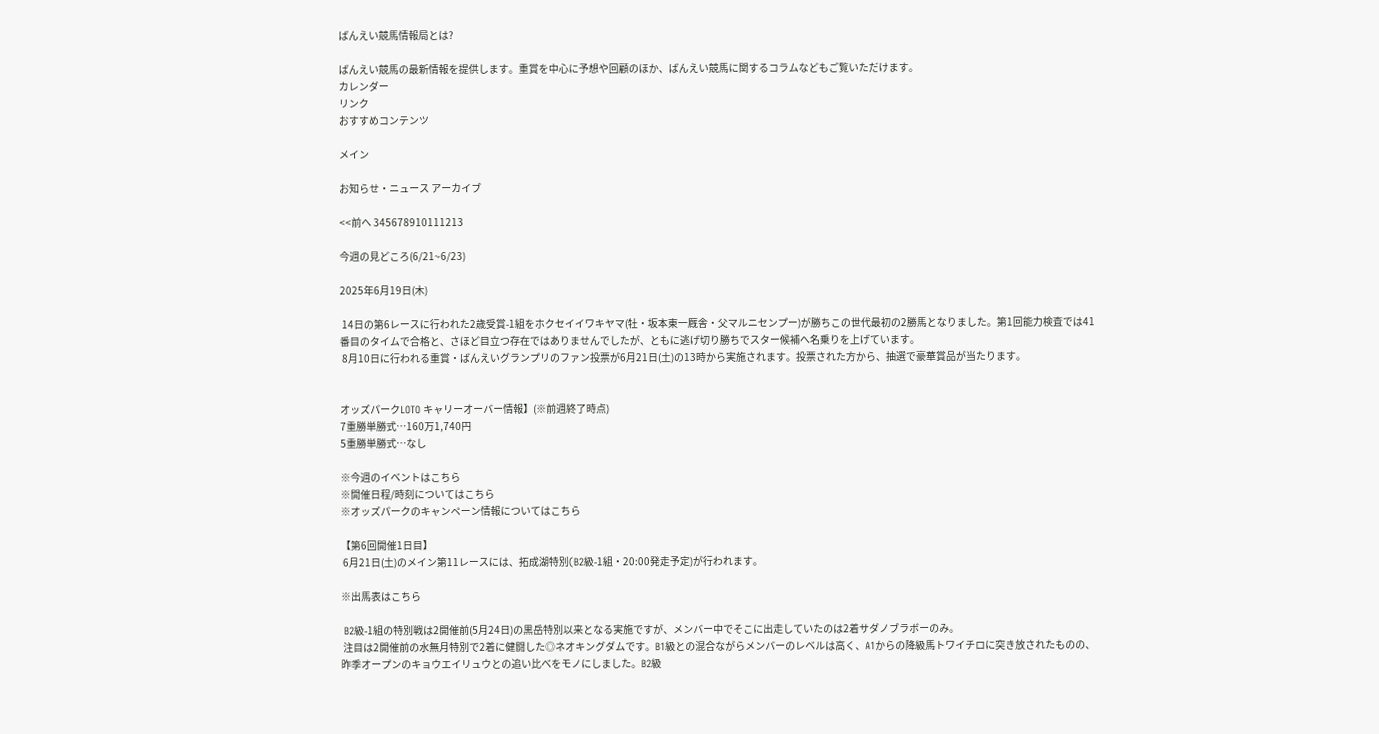ばんえい競馬情報局とは?

ばんえい競馬の最新情報を提供します。重賞を中心に予想や回顧のほか、ばんえい競馬に関するコラムなどもご覧いただけます。
カレンダー
リンク
おすすめコンテンツ

メイン

お知らせ・ニュース アーカイブ

<<前へ 345678910111213

今週の見どころ(6/21~6/23)

2025年6月19日(木)

 14日の第6レースに行われた2歳受賞-1組をホクセイイワキヤマ(牡・坂本東一厩舎・父マルニセンプー)が勝ちこの世代最初の2勝馬となりました。第1回能力検査では41番目のタイムで合格と、さほど目立つ存在ではありませんでしたが、ともに逃げ切り勝ちでスター候補へ名乗りを上げています。
 8月10日に行われる重賞・ばんえいグランプリのファン投票が6月21日(土)の13時から実施されます。投票された方から、抽選で豪華賞品が当たります。


オッズパークLOTO キャリーオーバー情報】(※前週終了時点)
7重勝単勝式…160万1,740円
5重勝単勝式…なし

※今週のイベントはこちら
※開催日程/時刻についてはこちら
※オッズパークのキャンペーン情報についてはこちら

【第6回開催1日目】
 6月21日(土)のメイン第11レースには、拓成湖特別(B2級-1組・20:00発走予定)が行われます。

※出馬表はこちら

 B2級-1組の特別戦は2開催前(5月24日)の黒岳特別以来となる実施ですが、メンバー中でそこに出走していたのは2着サダノブラボーのみ。
 注目は2開催前の水無月特別で2着に健闘した◎ネオキングダムです。B1級との混合ながらメンバーのレベルは高く、A1からの降級馬トワイチロに突き放されたものの、昨季オープンのキョウエイリュウとの追い比べをモノにしました。B2級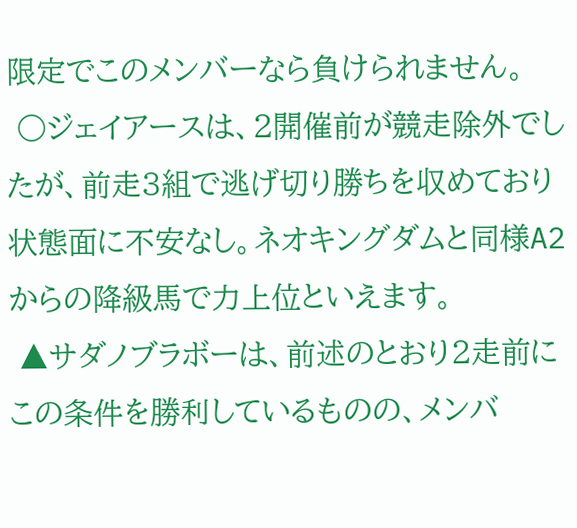限定でこのメンバーなら負けられません。
 ○ジェイアースは、2開催前が競走除外でしたが、前走3組で逃げ切り勝ちを収めており状態面に不安なし。ネオキングダムと同様A2からの降級馬で力上位といえます。
 ▲サダノブラボーは、前述のとおり2走前にこの条件を勝利しているものの、メンバ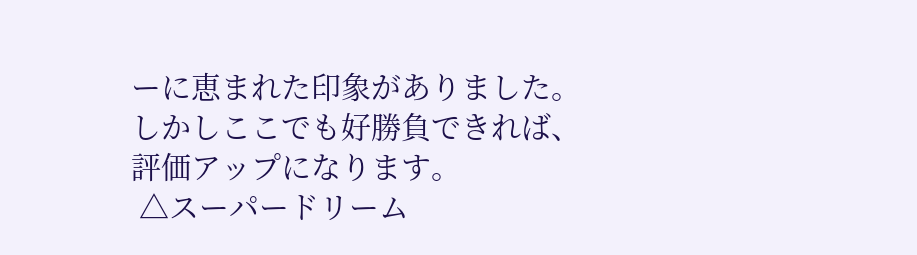ーに恵まれた印象がありました。しかしここでも好勝負できれば、評価アップになります。
 △スーパードリーム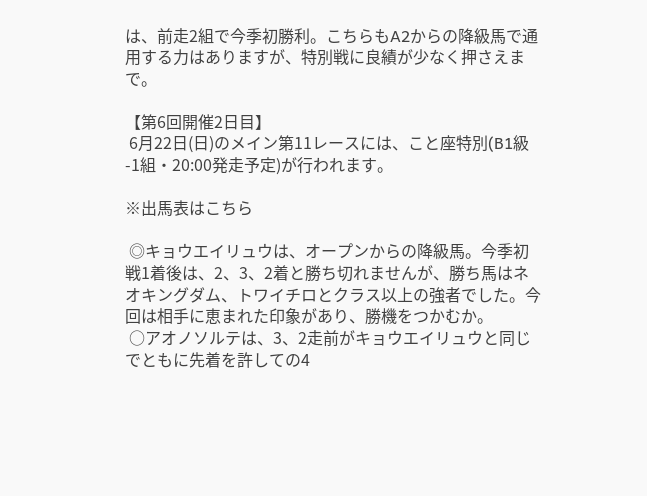は、前走2組で今季初勝利。こちらもA2からの降級馬で通用する力はありますが、特別戦に良績が少なく押さえまで。

【第6回開催2日目】
 6月22日(日)のメイン第11レースには、こと座特別(B1級-1組・20:00発走予定)が行われます。

※出馬表はこちら

 ◎キョウエイリュウは、オープンからの降級馬。今季初戦1着後は、2、3、2着と勝ち切れませんが、勝ち馬はネオキングダム、トワイチロとクラス以上の強者でした。今回は相手に恵まれた印象があり、勝機をつかむか。
 ○アオノソルテは、3、2走前がキョウエイリュウと同じでともに先着を許しての4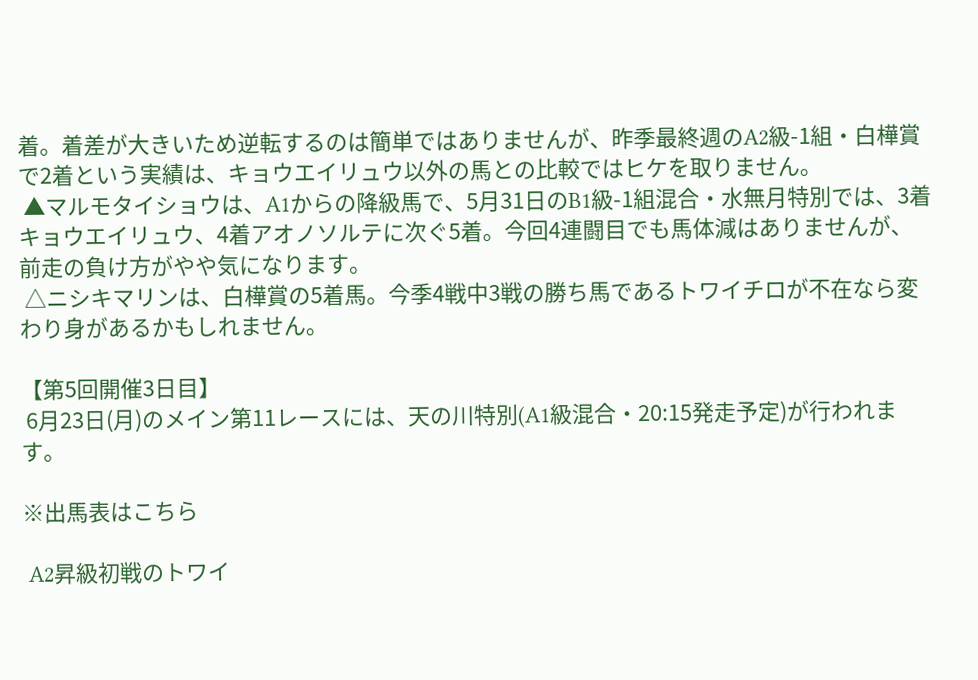着。着差が大きいため逆転するのは簡単ではありませんが、昨季最終週のA2級-1組・白樺賞で2着という実績は、キョウエイリュウ以外の馬との比較ではヒケを取りません。
 ▲マルモタイショウは、A1からの降級馬で、5月31日のB1級-1組混合・水無月特別では、3着キョウエイリュウ、4着アオノソルテに次ぐ5着。今回4連闘目でも馬体減はありませんが、前走の負け方がやや気になります。
 △ニシキマリンは、白樺賞の5着馬。今季4戦中3戦の勝ち馬であるトワイチロが不在なら変わり身があるかもしれません。

【第5回開催3日目】
 6月23日(月)のメイン第11レースには、天の川特別(A1級混合・20:15発走予定)が行われます。

※出馬表はこちら

 A2昇級初戦のトワイ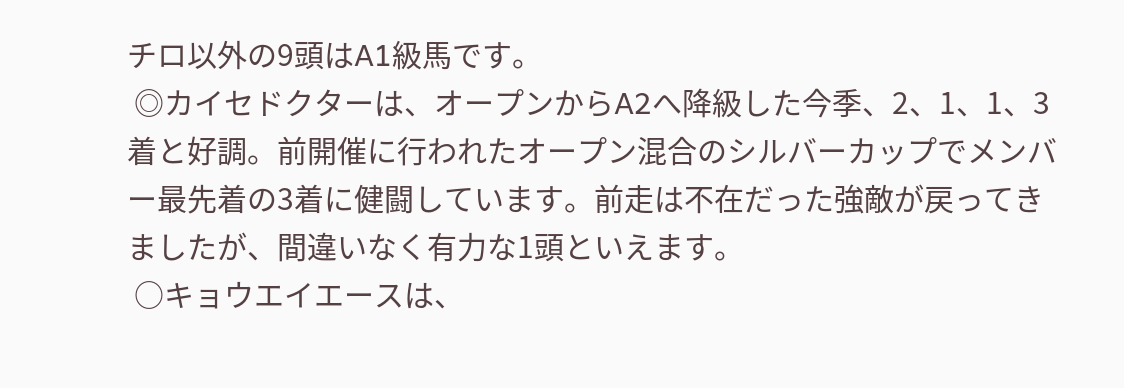チロ以外の9頭はA1級馬です。
 ◎カイセドクターは、オープンからA2へ降級した今季、2、1、1、3着と好調。前開催に行われたオープン混合のシルバーカップでメンバー最先着の3着に健闘しています。前走は不在だった強敵が戻ってきましたが、間違いなく有力な1頭といえます。
 ○キョウエイエースは、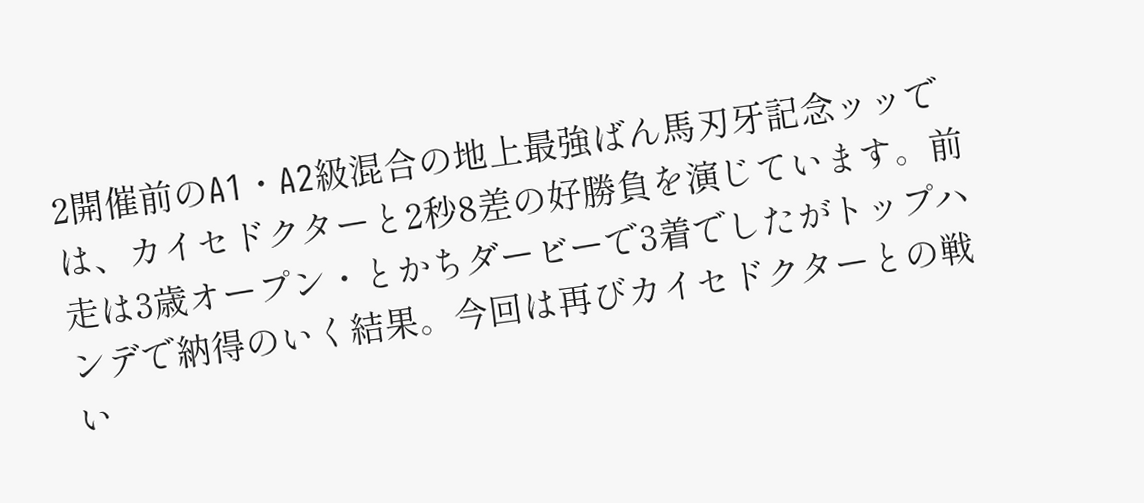2開催前のA1・A2級混合の地上最強ばん馬刃牙記念ッッでは、カイセドクターと2秒8差の好勝負を演じています。前走は3歳オープン・とかちダービーで3着でしたがトップハンデで納得のいく結果。今回は再びカイセドクターとの戦い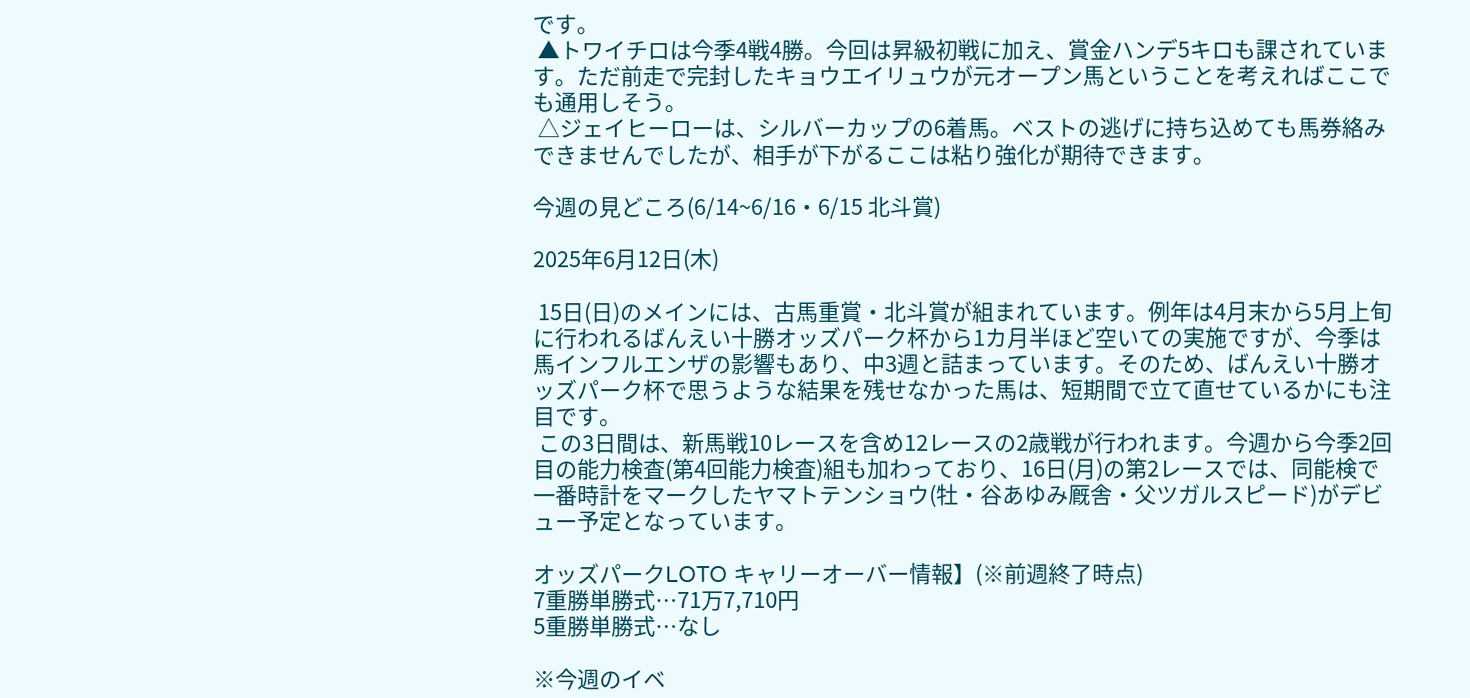です。
 ▲トワイチロは今季4戦4勝。今回は昇級初戦に加え、賞金ハンデ5キロも課されています。ただ前走で完封したキョウエイリュウが元オープン馬ということを考えればここでも通用しそう。
 △ジェイヒーローは、シルバーカップの6着馬。ベストの逃げに持ち込めても馬券絡みできませんでしたが、相手が下がるここは粘り強化が期待できます。

今週の見どころ(6/14~6/16・6/15 北斗賞)

2025年6月12日(木)

 15日(日)のメインには、古馬重賞・北斗賞が組まれています。例年は4月末から5月上旬に行われるばんえい十勝オッズパーク杯から1カ月半ほど空いての実施ですが、今季は馬インフルエンザの影響もあり、中3週と詰まっています。そのため、ばんえい十勝オッズパーク杯で思うような結果を残せなかった馬は、短期間で立て直せているかにも注目です。
 この3日間は、新馬戦10レースを含め12レースの2歳戦が行われます。今週から今季2回目の能力検査(第4回能力検査)組も加わっており、16日(月)の第2レースでは、同能検で一番時計をマークしたヤマトテンショウ(牡・谷あゆみ厩舎・父ツガルスピード)がデビュー予定となっています。

オッズパークLOTO キャリーオーバー情報】(※前週終了時点)
7重勝単勝式…71万7,710円
5重勝単勝式…なし

※今週のイベ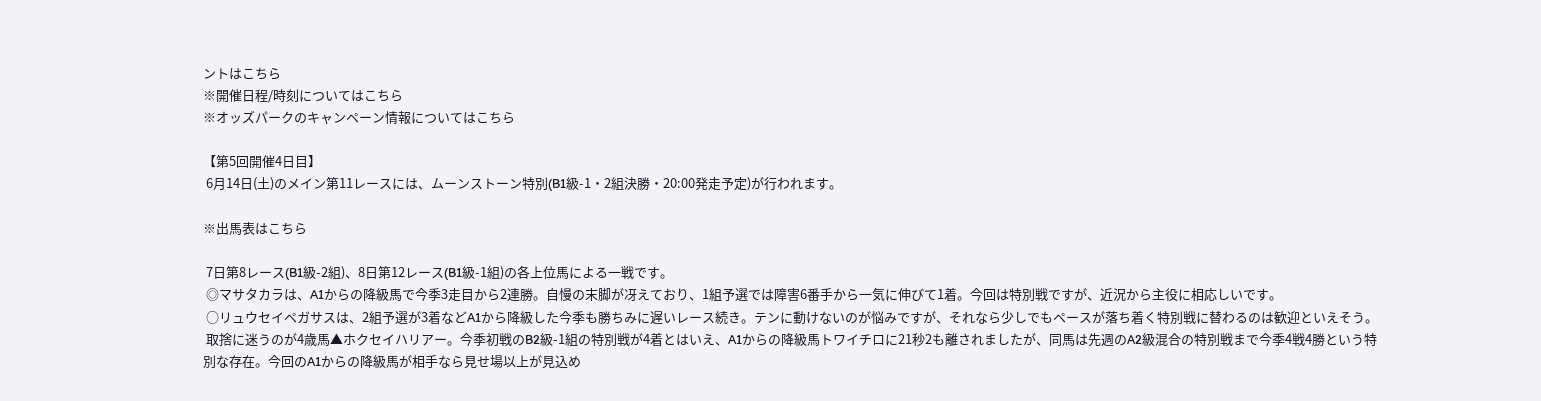ントはこちら
※開催日程/時刻についてはこちら
※オッズパークのキャンペーン情報についてはこちら

【第5回開催4日目】
 6月14日(土)のメイン第11レースには、ムーンストーン特別(B1級-1・2組決勝・20:00発走予定)が行われます。

※出馬表はこちら

 7日第8レース(B1級-2組)、8日第12レース(B1級-1組)の各上位馬による一戦です。
 ◎マサタカラは、A1からの降級馬で今季3走目から2連勝。自慢の末脚が冴えており、1組予選では障害6番手から一気に伸びて1着。今回は特別戦ですが、近況から主役に相応しいです。
 ○リュウセイペガサスは、2組予選が3着などA1から降級した今季も勝ちみに遅いレース続き。テンに動けないのが悩みですが、それなら少しでもペースが落ち着く特別戦に替わるのは歓迎といえそう。
 取捨に迷うのが4歳馬▲ホクセイハリアー。今季初戦のB2級-1組の特別戦が4着とはいえ、A1からの降級馬トワイチロに21秒2も離されましたが、同馬は先週のA2級混合の特別戦まで今季4戦4勝という特別な存在。今回のA1からの降級馬が相手なら見せ場以上が見込め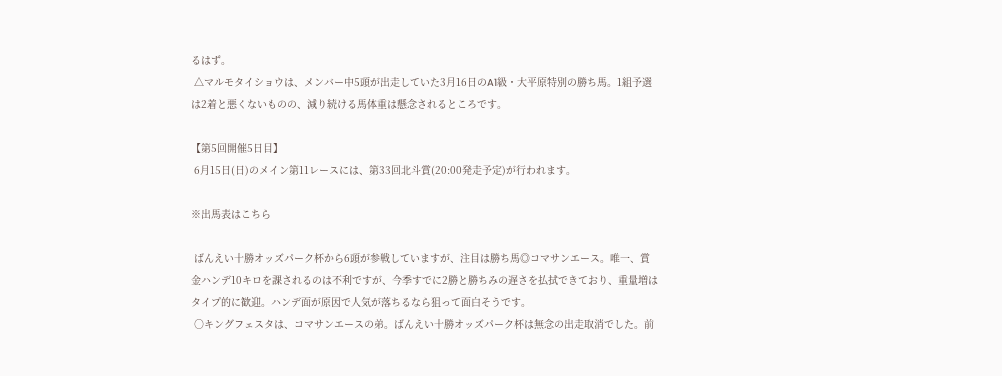るはず。
 △マルモタイショウは、メンバー中5頭が出走していた3月16日のA1級・大平原特別の勝ち馬。1組予選は2着と悪くないものの、減り続ける馬体重は懸念されるところです。

【第5回開催5日目】
 6月15日(日)のメイン第11レースには、第33回北斗賞(20:00発走予定)が行われます。

※出馬表はこちら

 ばんえい十勝オッズパーク杯から6頭が参戦していますが、注目は勝ち馬◎コマサンエース。唯一、賞金ハンデ10キロを課されるのは不利ですが、今季すでに2勝と勝ちみの遅さを払拭できており、重量増はタイプ的に歓迎。ハンデ面が原因で人気が落ちるなら狙って面白そうです。
 ○キングフェスタは、コマサンエースの弟。ばんえい十勝オッズパーク杯は無念の出走取消でした。前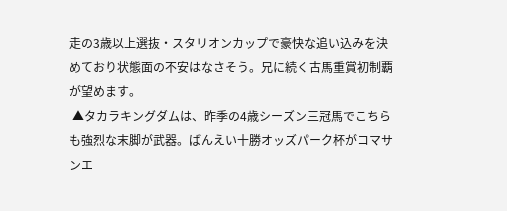走の3歳以上選抜・スタリオンカップで豪快な追い込みを決めており状態面の不安はなさそう。兄に続く古馬重賞初制覇が望めます。
 ▲タカラキングダムは、昨季の4歳シーズン三冠馬でこちらも強烈な末脚が武器。ばんえい十勝オッズパーク杯がコマサンエ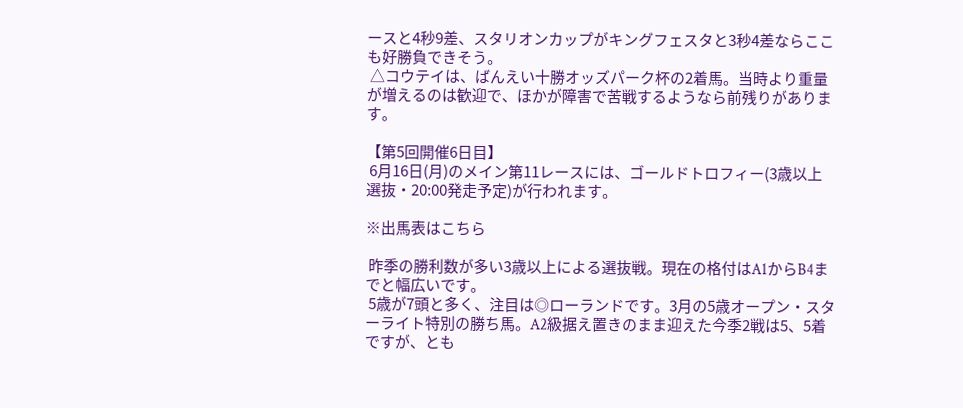ースと4秒9差、スタリオンカップがキングフェスタと3秒4差ならここも好勝負できそう。
 △コウテイは、ばんえい十勝オッズパーク杯の2着馬。当時より重量が増えるのは歓迎で、ほかが障害で苦戦するようなら前残りがあります。

【第5回開催6日目】
 6月16日(月)のメイン第11レースには、ゴールドトロフィー(3歳以上選抜・20:00発走予定)が行われます。

※出馬表はこちら

 昨季の勝利数が多い3歳以上による選抜戦。現在の格付はA1からB4までと幅広いです。
 5歳が7頭と多く、注目は◎ローランドです。3月の5歳オープン・スターライト特別の勝ち馬。A2級据え置きのまま迎えた今季2戦は5、5着ですが、とも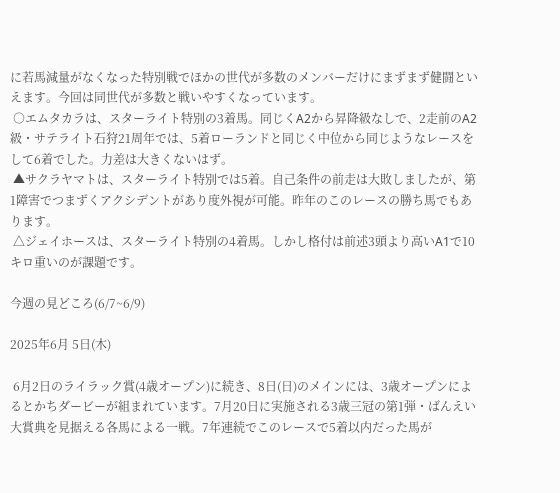に若馬減量がなくなった特別戦でほかの世代が多数のメンバーだけにまずまず健闘といえます。今回は同世代が多数と戦いやすくなっています。
 ○エムタカラは、スターライト特別の3着馬。同じくA2から昇降級なしで、2走前のA2級・サテライト石狩21周年では、5着ローランドと同じく中位から同じようなレースをして6着でした。力差は大きくないはず。
 ▲サクラヤマトは、スターライト特別では5着。自己条件の前走は大敗しましたが、第1障害でつまずくアクシデントがあり度外視が可能。昨年のこのレースの勝ち馬でもあります。
 △ジェイホースは、スターライト特別の4着馬。しかし格付は前述3頭より高いA1で10キロ重いのが課題です。

今週の見どころ(6/7~6/9)

2025年6月 5日(木)

 6月2日のライラック賞(4歳オープン)に続き、8日(日)のメインには、3歳オープンによるとかちダービーが組まれています。7月20日に実施される3歳三冠の第1弾・ばんえい大賞典を見据える各馬による一戦。7年連続でこのレースで5着以内だった馬が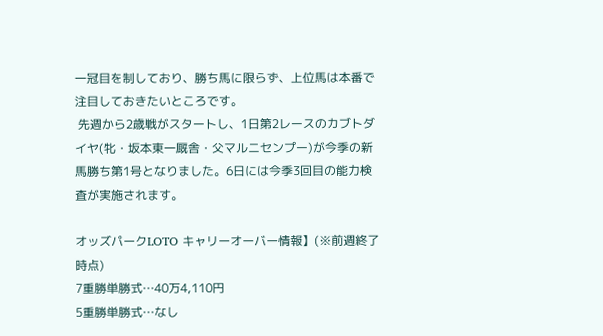一冠目を制しており、勝ち馬に限らず、上位馬は本番で注目しておきたいところです。
 先週から2歳戦がスタートし、1日第2レースのカブトダイヤ(牝・坂本東一厩舎・父マルニセンプー)が今季の新馬勝ち第1号となりました。6日には今季3回目の能力検査が実施されます。

オッズパークLOTO キャリーオーバー情報】(※前週終了時点)
7重勝単勝式…40万4,110円
5重勝単勝式…なし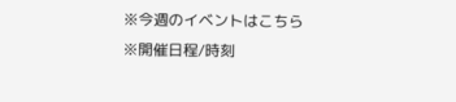※今週のイベントはこちら
※開催日程/時刻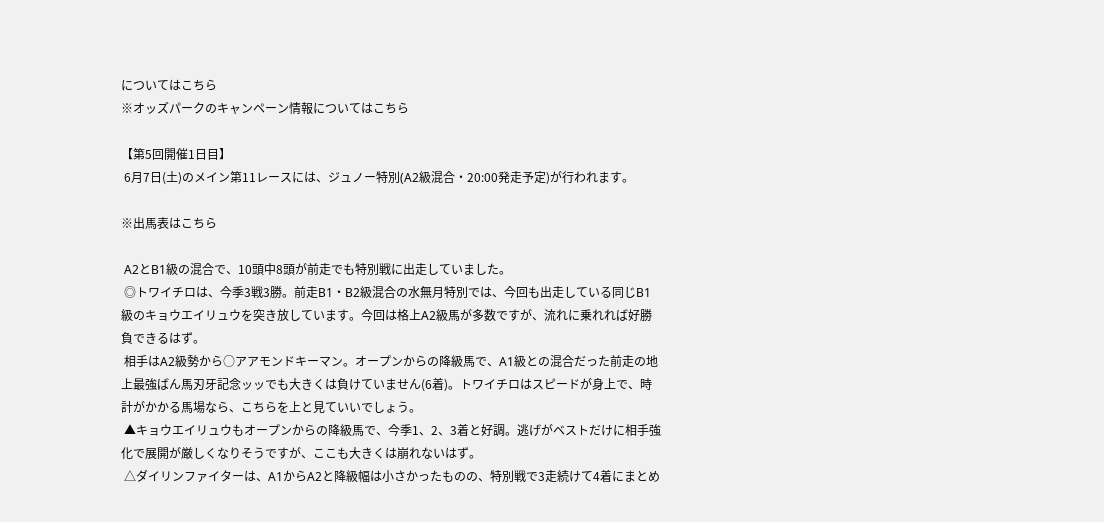についてはこちら
※オッズパークのキャンペーン情報についてはこちら

【第5回開催1日目】
 6月7日(土)のメイン第11レースには、ジュノー特別(A2級混合・20:00発走予定)が行われます。

※出馬表はこちら

 A2とB1級の混合で、10頭中8頭が前走でも特別戦に出走していました。
 ◎トワイチロは、今季3戦3勝。前走B1・B2級混合の水無月特別では、今回も出走している同じB1級のキョウエイリュウを突き放しています。今回は格上A2級馬が多数ですが、流れに乗れれば好勝負できるはず。
 相手はA2級勢から○アアモンドキーマン。オープンからの降級馬で、A1級との混合だった前走の地上最強ばん馬刃牙記念ッッでも大きくは負けていません(6着)。トワイチロはスピードが身上で、時計がかかる馬場なら、こちらを上と見ていいでしょう。
 ▲キョウエイリュウもオープンからの降級馬で、今季1、2、3着と好調。逃げがベストだけに相手強化で展開が厳しくなりそうですが、ここも大きくは崩れないはず。
 △ダイリンファイターは、A1からA2と降級幅は小さかったものの、特別戦で3走続けて4着にまとめ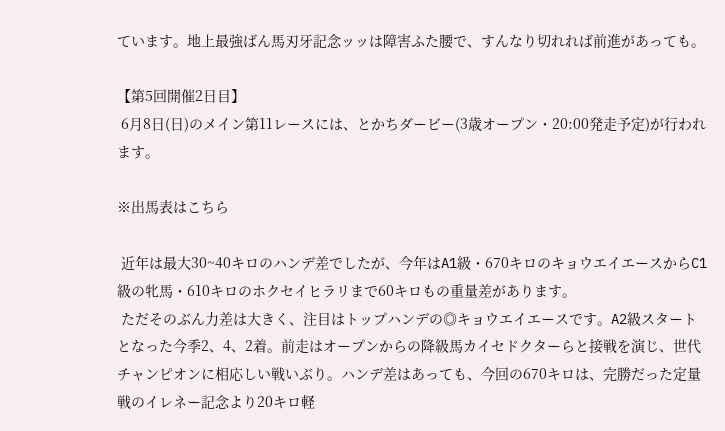ています。地上最強ばん馬刃牙記念ッッは障害ふた腰で、すんなり切れれば前進があっても。

【第5回開催2日目】
 6月8日(日)のメイン第11レースには、とかちダービー(3歳オープン・20:00発走予定)が行われます。

※出馬表はこちら

 近年は最大30~40キロのハンデ差でしたが、今年はA1級・670キロのキョウエイエースからC1級の牝馬・610キロのホクセイヒラリまで60キロもの重量差があります。
 ただそのぶん力差は大きく、注目はトップハンデの◎キョウエイエースです。A2級スタートとなった今季2、4、2着。前走はオープンからの降級馬カイセドクターらと接戦を演じ、世代チャンピオンに相応しい戦いぶり。ハンデ差はあっても、今回の670キロは、完勝だった定量戦のイレネー記念より20キロ軽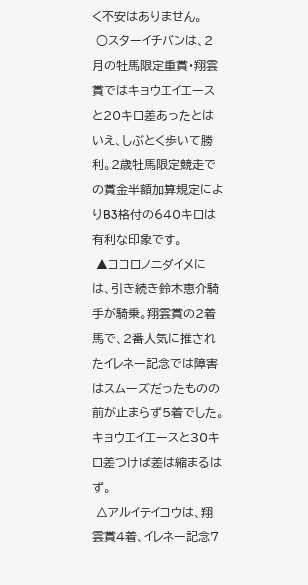く不安はありません。
 ○スターイチバンは、2月の牡馬限定重賞・翔雲賞ではキョウエイエースと20キロ差あったとはいえ、しぶとく歩いて勝利。2歳牡馬限定競走での賞金半額加算規定によりB3格付の640キロは有利な印象です。
 ▲ココロノニダイメには、引き続き鈴木恵介騎手が騎乗。翔雲賞の2着馬で、2番人気に推されたイレネー記念では障害はスムーズだったものの前が止まらず5着でした。キョウエイエースと30キロ差つけば差は縮まるはず。
 △アルイテイコウは、翔雲賞4着、イレネー記念7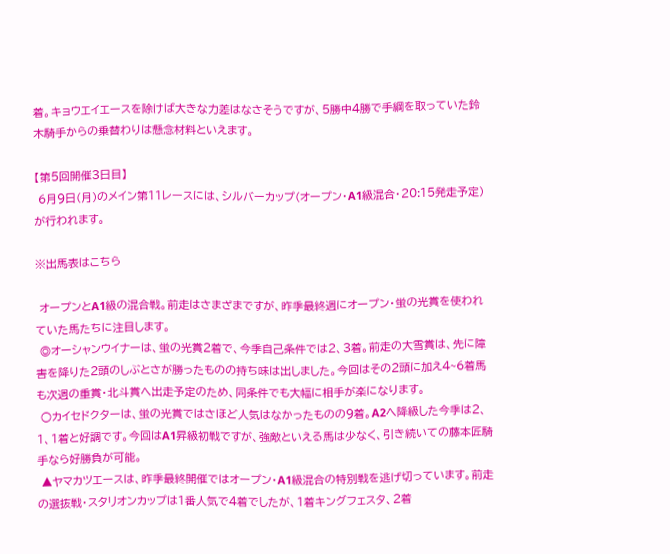着。キョウエイエースを除けば大きな力差はなさそうですが、5勝中4勝で手綱を取っていた鈴木騎手からの乗替わりは懸念材料といえます。

【第5回開催3日目】
 6月9日(月)のメイン第11レースには、シルバーカップ(オープン・A1級混合・20:15発走予定)が行われます。

※出馬表はこちら

 オープンとA1級の混合戦。前走はさまざまですが、昨季最終週にオープン・蛍の光賞を使われていた馬たちに注目します。
 ◎オーシャンウイナーは、蛍の光賞2着で、今季自己条件では2、3着。前走の大雪賞は、先に障害を降りた2頭のしぶとさが勝ったものの持ち味は出しました。今回はその2頭に加え4~6着馬も次週の重賞・北斗賞へ出走予定のため、同条件でも大幅に相手が楽になります。
 ○カイセドクターは、蛍の光賞ではさほど人気はなかったものの9着。A2へ降級した今季は2、1、1着と好調です。今回はA1昇級初戦ですが、強敵といえる馬は少なく、引き続いての藤本匠騎手なら好勝負が可能。
 ▲ヤマカツエースは、昨季最終開催ではオープン・A1級混合の特別戦を逃げ切っています。前走の選抜戦・スタリオンカップは1番人気で4着でしたが、1着キングフェスタ、2着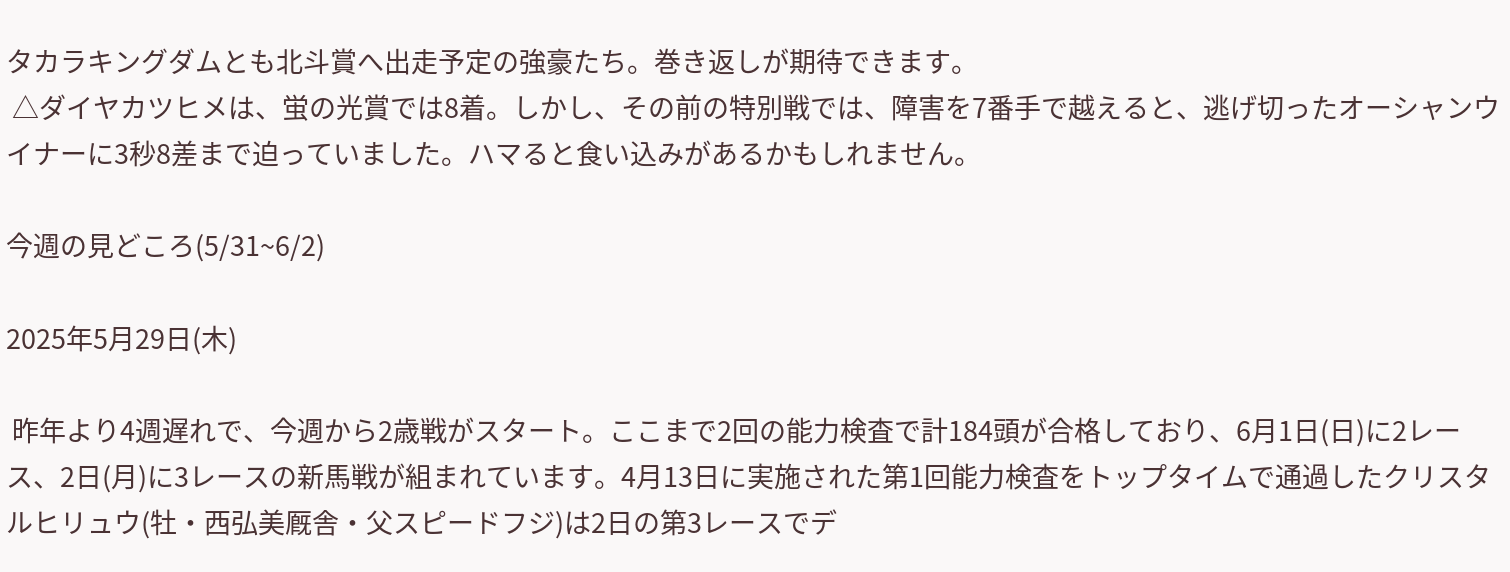タカラキングダムとも北斗賞へ出走予定の強豪たち。巻き返しが期待できます。
 △ダイヤカツヒメは、蛍の光賞では8着。しかし、その前の特別戦では、障害を7番手で越えると、逃げ切ったオーシャンウイナーに3秒8差まで迫っていました。ハマると食い込みがあるかもしれません。

今週の見どころ(5/31~6/2)

2025年5月29日(木)

 昨年より4週遅れで、今週から2歳戦がスタート。ここまで2回の能力検査で計184頭が合格しており、6月1日(日)に2レース、2日(月)に3レースの新馬戦が組まれています。4月13日に実施された第1回能力検査をトップタイムで通過したクリスタルヒリュウ(牡・西弘美厩舎・父スピードフジ)は2日の第3レースでデ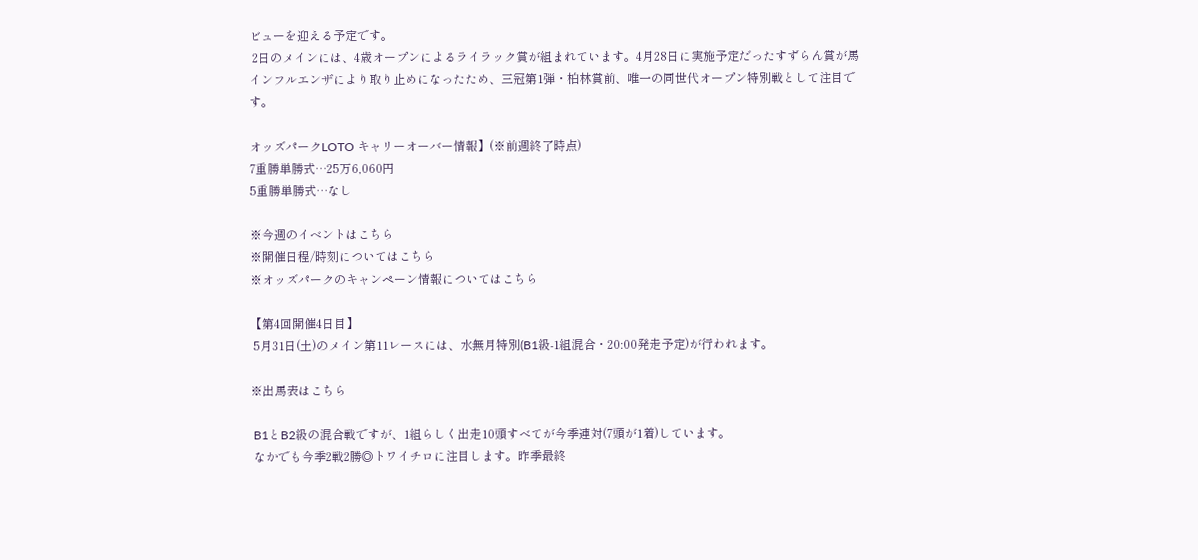ビューを迎える予定です。
 2日のメインには、4歳オープンによるライラック賞が組まれています。4月28日に実施予定だったすずらん賞が馬インフルエンザにより取り止めになったため、三冠第1弾・柏林賞前、唯一の同世代オープン特別戦として注目です。

オッズパークLOTO キャリーオーバー情報】(※前週終了時点)
7重勝単勝式…25万6,060円
5重勝単勝式…なし

※今週のイベントはこちら
※開催日程/時刻についてはこちら
※オッズパークのキャンペーン情報についてはこちら

【第4回開催4日目】
 5月31日(土)のメイン第11レースには、水無月特別(B1級-1組混合・20:00発走予定)が行われます。

※出馬表はこちら

 B1とB2級の混合戦ですが、1組らしく出走10頭すべてが今季連対(7頭が1着)しています。
 なかでも今季2戦2勝◎トワイチロに注目します。昨季最終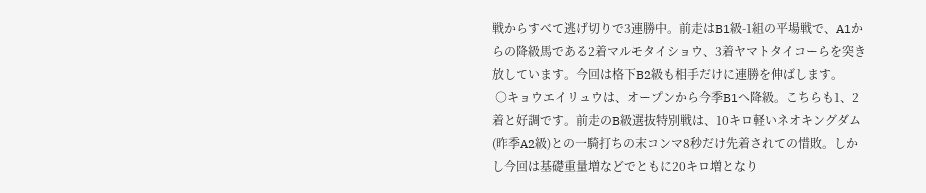戦からすべて逃げ切りで3連勝中。前走はB1級-1組の平場戦で、A1からの降級馬である2着マルモタイショウ、3着ヤマトタイコーらを突き放しています。今回は格下B2級も相手だけに連勝を伸ばします。
 ○キョウエイリュウは、オープンから今季B1へ降級。こちらも1、2着と好調です。前走のB級選抜特別戦は、10キロ軽いネオキングダム(昨季A2級)との一騎打ちの末コンマ8秒だけ先着されての惜敗。しかし今回は基礎重量増などでともに20キロ増となり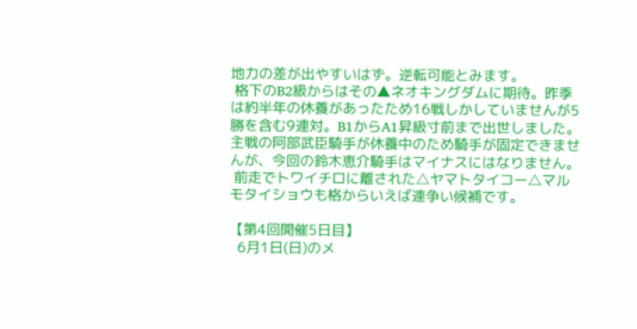地力の差が出やすいはず。逆転可能とみます。
 格下のB2級からはその▲ネオキングダムに期待。昨季は約半年の休養があったため16戦しかしていませんが5勝を含む9連対。B1からA1昇級寸前まで出世しました。主戦の阿部武臣騎手が休養中のため騎手が固定できませんが、今回の鈴木恵介騎手はマイナスにはなりません。
 前走でトワイチロに離された△ヤマトタイコー△マルモタイショウも格からいえば連争い候補です。

【第4回開催5日目】
  6月1日(日)のメ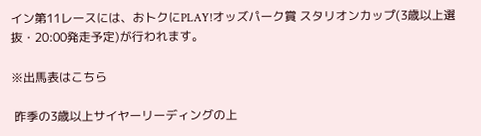イン第11レースには、おトクにPLAY!オッズパーク賞 スタリオンカップ(3歳以上選抜・20:00発走予定)が行われます。

※出馬表はこちら

 昨季の3歳以上サイヤーリーディングの上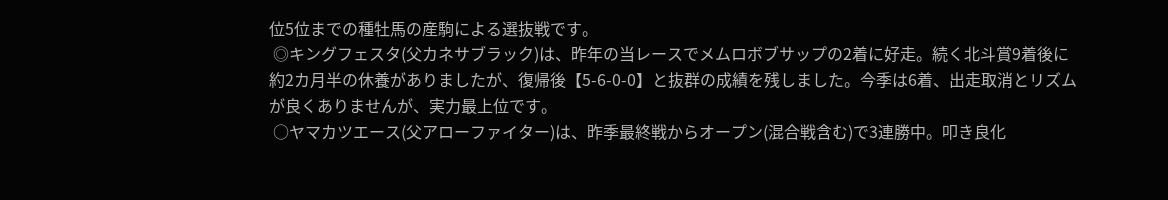位5位までの種牡馬の産駒による選抜戦です。
 ◎キングフェスタ(父カネサブラック)は、昨年の当レースでメムロボブサップの2着に好走。続く北斗賞9着後に約2カ月半の休養がありましたが、復帰後【5-6-0-0】と抜群の成績を残しました。今季は6着、出走取消とリズムが良くありませんが、実力最上位です。
 ○ヤマカツエース(父アローファイター)は、昨季最終戦からオープン(混合戦含む)で3連勝中。叩き良化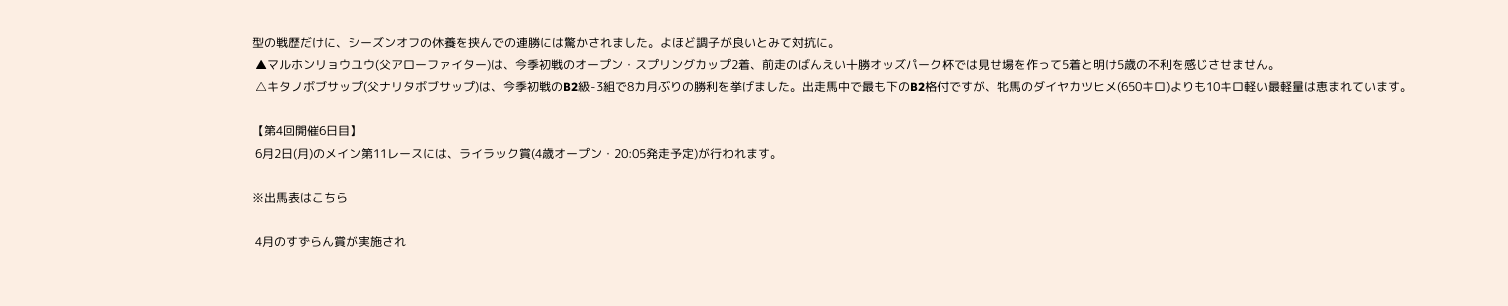型の戦歴だけに、シーズンオフの休養を挟んでの連勝には驚かされました。よほど調子が良いとみて対抗に。
 ▲マルホンリョウユウ(父アローファイター)は、今季初戦のオープン・スプリングカップ2着、前走のばんえい十勝オッズパーク杯では見せ場を作って5着と明け5歳の不利を感じさせません。
 △キタノボブサップ(父ナリタボブサップ)は、今季初戦のB2級-3組で8カ月ぶりの勝利を挙げました。出走馬中で最も下のB2格付ですが、牝馬のダイヤカツヒメ(650キロ)よりも10キロ軽い最軽量は恵まれています。

【第4回開催6日目】
 6月2日(月)のメイン第11レースには、ライラック賞(4歳オープン・20:05発走予定)が行われます。

※出馬表はこちら

 4月のすずらん賞が実施され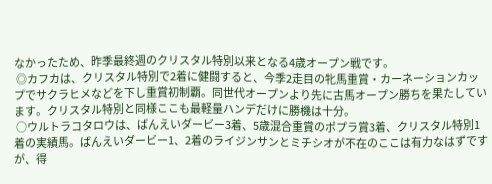なかったため、昨季最終週のクリスタル特別以来となる4歳オープン戦です。
 ◎カフカは、クリスタル特別で2着に健闘すると、今季2走目の牝馬重賞・カーネーションカップでサクラヒメなどを下し重賞初制覇。同世代オープンより先に古馬オープン勝ちを果たしています。クリスタル特別と同様ここも最軽量ハンデだけに勝機は十分。
 ○ウルトラコタロウは、ばんえいダービー3着、5歳混合重賞のポプラ賞3着、クリスタル特別1着の実績馬。ばんえいダービー1、2着のライジンサンとミチシオが不在のここは有力なはずですが、得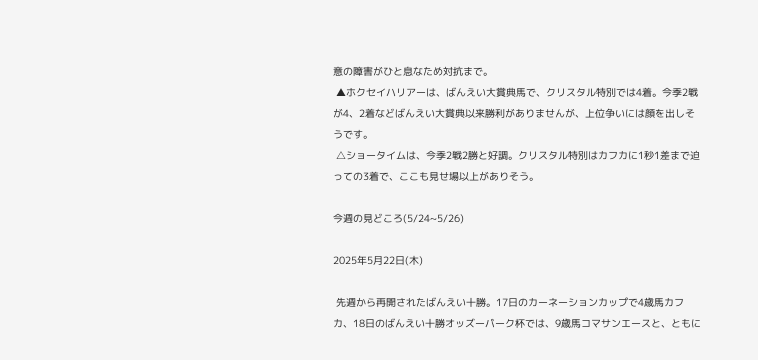意の障害がひと息なため対抗まで。
 ▲ホクセイハリアーは、ばんえい大賞典馬で、クリスタル特別では4着。今季2戦が4、2着などばんえい大賞典以来勝利がありませんが、上位争いには顔を出しそうです。
 △ショータイムは、今季2戦2勝と好調。クリスタル特別はカフカに1秒1差まで迫っての3着で、ここも見せ場以上がありそう。

今週の見どころ(5/24~5/26)

2025年5月22日(木)

 先週から再開されたばんえい十勝。17日のカーネーションカップで4歳馬カフカ、18日のばんえい十勝オッズーパーク杯では、9歳馬コマサンエースと、ともに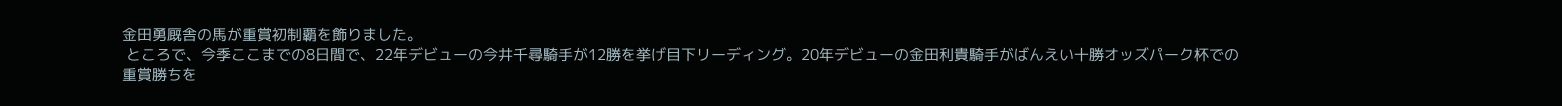金田勇厩舎の馬が重賞初制覇を飾りました。
 ところで、今季ここまでの8日間で、22年デビューの今井千尋騎手が12勝を挙げ目下リーディング。20年デビューの金田利貴騎手がばんえい十勝オッズパーク杯での重賞勝ちを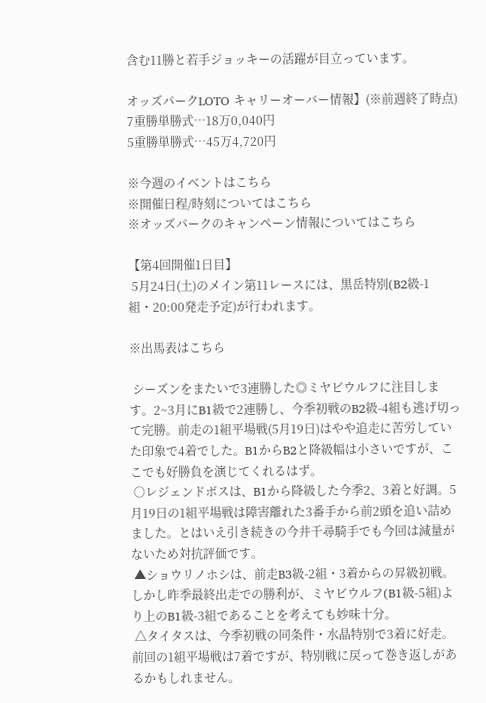含む11勝と若手ジョッキーの活躍が目立っています。

オッズパークLOTO キャリーオーバー情報】(※前週終了時点)
7重勝単勝式…18万0,040円
5重勝単勝式…45万4,720円

※今週のイベントはこちら
※開催日程/時刻についてはこちら
※オッズパークのキャンペーン情報についてはこちら

【第4回開催1日目】
 5月24日(土)のメイン第11レースには、黒岳特別(B2級-1組・20:00発走予定)が行われます。

※出馬表はこちら

 シーズンをまたいで3連勝した◎ミヤビウルフに注目します。2~3月にB1級で2連勝し、今季初戦のB2級-4組も逃げ切って完勝。前走の1組平場戦(5月19日)はやや追走に苦労していた印象で4着でした。B1からB2と降級幅は小さいですが、ここでも好勝負を演じてくれるはず。
 ○レジェンドボスは、B1から降級した今季2、3着と好調。5月19日の1組平場戦は障害離れた3番手から前2頭を追い詰めました。とはいえ引き続きの今井千尋騎手でも今回は減量がないため対抗評価です。
 ▲ショウリノホシは、前走B3級-2組・3着からの昇級初戦。しかし昨季最終出走での勝利が、ミヤビウルフ(B1級-5組)より上のB1級-3組であることを考えても妙味十分。
 △タイタスは、今季初戦の同条件・水晶特別で3着に好走。前回の1組平場戦は7着ですが、特別戦に戻って巻き返しがあるかもしれません。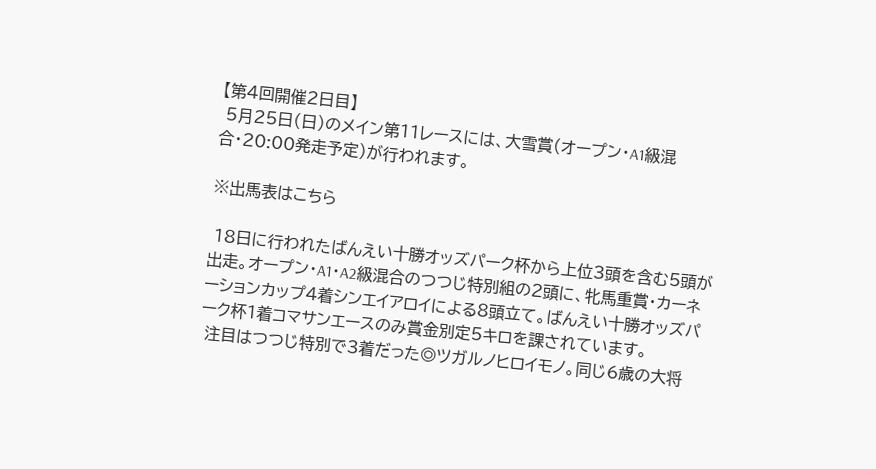【第4回開催2日目】
 5月25日(日)のメイン第11レースには、大雪賞(オープン・A1級混合・20:00発走予定)が行われます。

※出馬表はこちら

 18日に行われたばんえい十勝オッズパーク杯から上位3頭を含む5頭が出走。オープン・A1・A2級混合のつつじ特別組の2頭に、牝馬重賞・カーネーションカップ4着シンエイアロイによる8頭立て。ばんえい十勝オッズパーク杯1着コマサンエースのみ賞金別定5キロを課されています。
 注目はつつじ特別で3着だった◎ツガルノヒロイモノ。同じ6歳の大将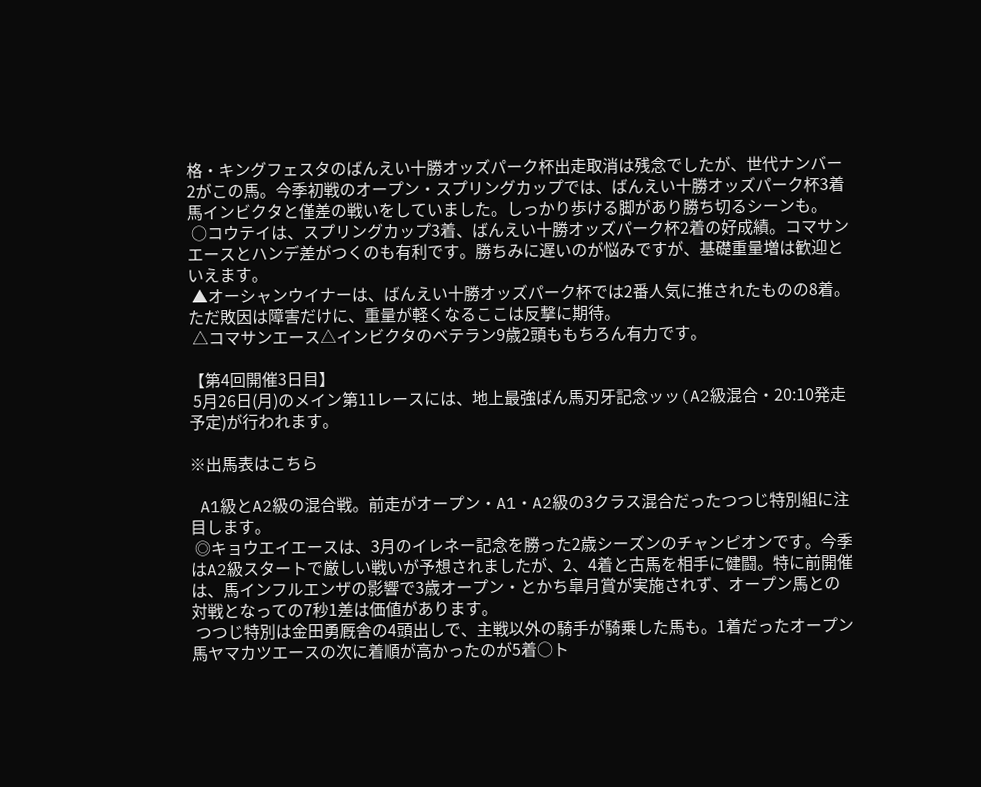格・キングフェスタのばんえい十勝オッズパーク杯出走取消は残念でしたが、世代ナンバー2がこの馬。今季初戦のオープン・スプリングカップでは、ばんえい十勝オッズパーク杯3着馬インビクタと僅差の戦いをしていました。しっかり歩ける脚があり勝ち切るシーンも。
 ○コウテイは、スプリングカップ3着、ばんえい十勝オッズパーク杯2着の好成績。コマサンエースとハンデ差がつくのも有利です。勝ちみに遅いのが悩みですが、基礎重量増は歓迎といえます。
 ▲オーシャンウイナーは、ばんえい十勝オッズパーク杯では2番人気に推されたものの8着。ただ敗因は障害だけに、重量が軽くなるここは反撃に期待。
 △コマサンエース△インビクタのベテラン9歳2頭ももちろん有力です。

【第4回開催3日目】
 5月26日(月)のメイン第11レースには、地上最強ばん馬刃牙記念ッッ(A2級混合・20:10発走予定)が行われます。

※出馬表はこちら

 A1級とA2級の混合戦。前走がオープン・A1・A2級の3クラス混合だったつつじ特別組に注目します。
 ◎キョウエイエースは、3月のイレネー記念を勝った2歳シーズンのチャンピオンです。今季はA2級スタートで厳しい戦いが予想されましたが、2、4着と古馬を相手に健闘。特に前開催は、馬インフルエンザの影響で3歳オープン・とかち皐月賞が実施されず、オープン馬との対戦となっての7秒1差は価値があります。
 つつじ特別は金田勇厩舎の4頭出しで、主戦以外の騎手が騎乗した馬も。1着だったオープン馬ヤマカツエースの次に着順が高かったのが5着○ト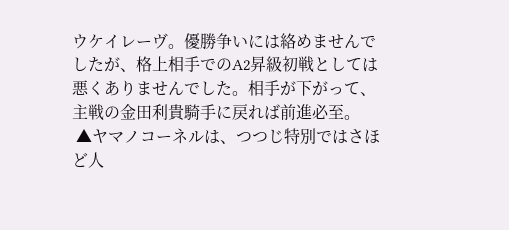ウケイレーヴ。優勝争いには絡めませんでしたが、格上相手でのA2昇級初戦としては悪くありませんでした。相手が下がって、主戦の金田利貴騎手に戻れば前進必至。
 ▲ヤマノコーネルは、つつじ特別ではさほど人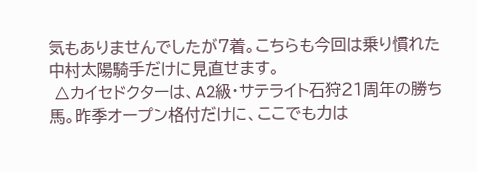気もありませんでしたが7着。こちらも今回は乗り慣れた中村太陽騎手だけに見直せます。
 △カイセドクターは、A2級・サテライト石狩21周年の勝ち馬。昨季オープン格付だけに、ここでも力は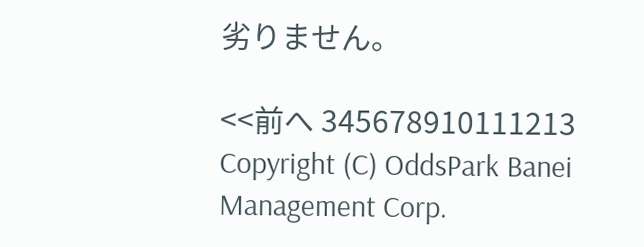劣りません。

<<前へ 345678910111213
Copyright (C) OddsPark Banei Management Corp.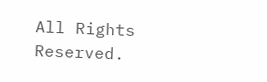All Rights Reserved.